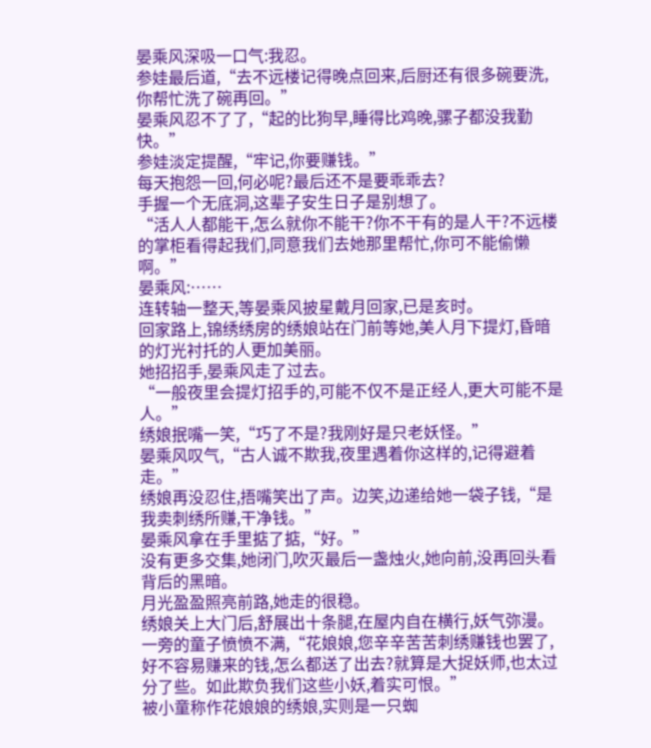晏乘风深吸一口气:我忍。
参娃最后道,“去不远楼记得晚点回来,后厨还有很多碗要洗,你帮忙洗了碗再回。”
晏乘风忍不了了,“起的比狗早,睡得比鸡晚,骡子都没我勤快。”
参娃淡定提醒,“牢记,你要赚钱。”
每天抱怨一回,何必呢?最后还不是要乖乖去?
手握一个无底洞,这辈子安生日子是别想了。
“活人人都能干,怎么就你不能干?你不干有的是人干?不远楼的掌柜看得起我们,同意我们去她那里帮忙,你可不能偷懒啊。”
晏乘风:……
连转轴一整天,等晏乘风披星戴月回家,已是亥时。
回家路上,锦绣绣房的绣娘站在门前等她,美人月下提灯,昏暗的灯光衬托的人更加美丽。
她招招手,晏乘风走了过去。
“一般夜里会提灯招手的,可能不仅不是正经人,更大可能不是人。”
绣娘抿嘴一笑,“巧了不是?我刚好是只老妖怪。”
晏乘风叹气,“古人诚不欺我,夜里遇着你这样的,记得避着走。”
绣娘再没忍住,捂嘴笑出了声。边笑,边递给她一袋子钱,“是我卖刺绣所赚,干净钱。”
晏乘风拿在手里掂了掂,“好。”
没有更多交集,她闭门,吹灭最后一盏烛火,她向前,没再回头看背后的黑暗。
月光盈盈照亮前路,她走的很稳。
绣娘关上大门后,舒展出十条腿,在屋内自在横行,妖气弥漫。
一旁的童子愤愤不满,“花娘娘,您辛辛苦苦刺绣赚钱也罢了,好不容易赚来的钱,怎么都送了出去?就算是大捉妖师,也太过分了些。如此欺负我们这些小妖,着实可恨。”
被小童称作花娘娘的绣娘,实则是一只蜘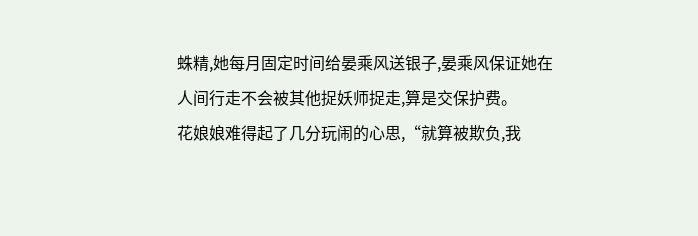蛛精,她每月固定时间给晏乘风送银子,晏乘风保证她在人间行走不会被其他捉妖师捉走,算是交保护费。
花娘娘难得起了几分玩闹的心思,“就算被欺负,我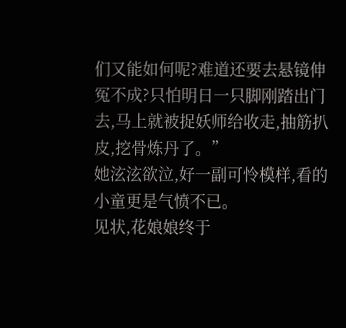们又能如何呢?难道还要去悬镜伸冤不成?只怕明日一只脚刚踏出门去,马上就被捉妖师给收走,抽筋扒皮,挖骨炼丹了。”
她泫泫欲泣,好一副可怜模样,看的小童更是气愤不已。
见状,花娘娘终于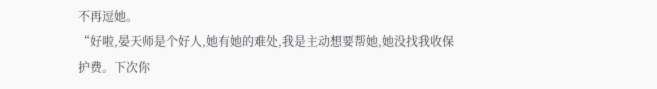不再逗她。
“好啦,晏天师是个好人,她有她的难处,我是主动想要帮她,她没找我收保护费。下次你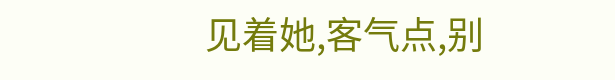见着她,客气点,别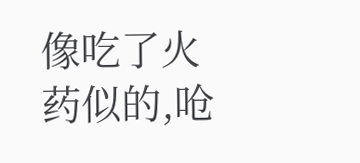像吃了火药似的,呛